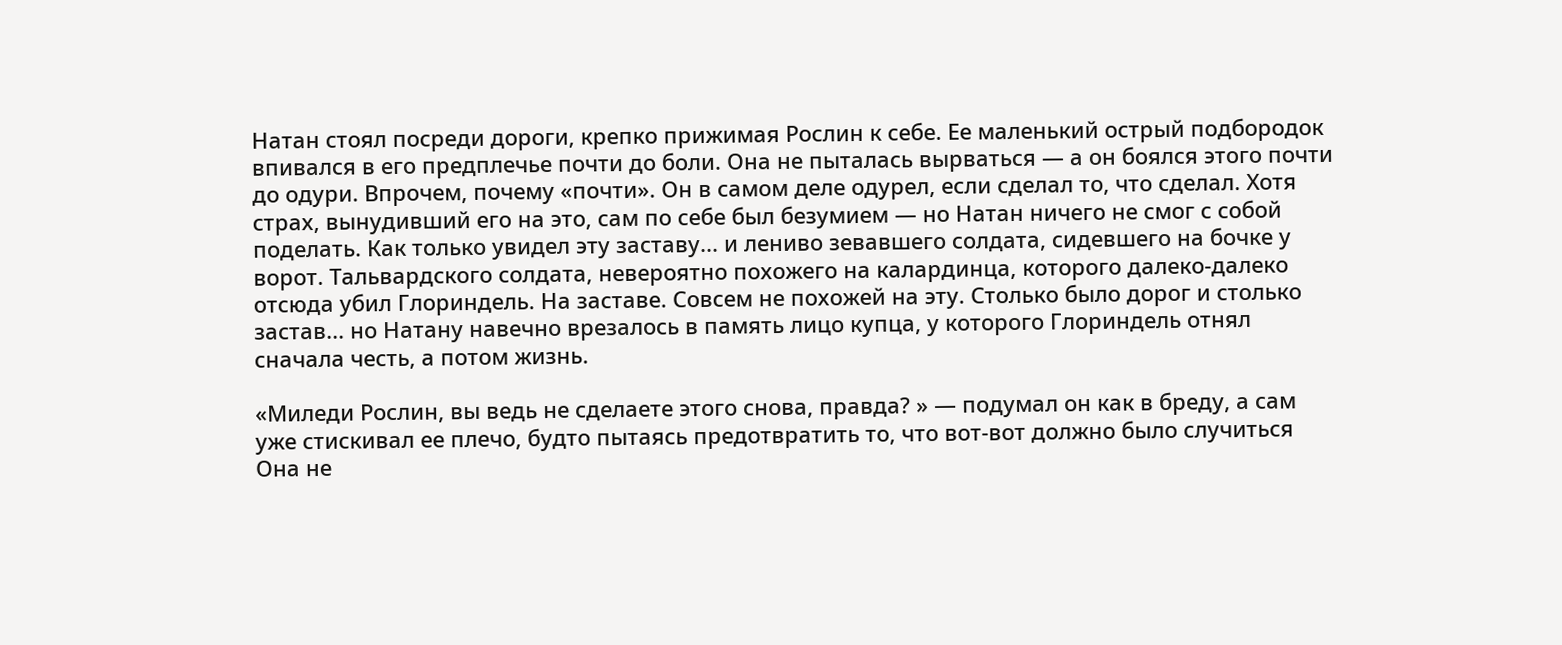Натан стоял посреди дороги, крепко прижимая Рослин к себе. Ее маленький острый подбородок впивался в его предплечье почти до боли. Она не пыталась вырваться — а он боялся этого почти до одури. Впрочем, почему «почти». Он в самом деле одурел, если сделал то, что сделал. Хотя страх, вынудивший его на это, сам по себе был безумием — но Натан ничего не смог с собой поделать. Как только увидел эту заставу... и лениво зевавшего солдата, сидевшего на бочке у ворот. Тальвардского солдата, невероятно похожего на калардинца, которого далеко-далеко отсюда убил Глориндель. На заставе. Совсем не похожей на эту. Столько было дорог и столько застав... но Натану навечно врезалось в память лицо купца, у которого Глориндель отнял сначала честь, а потом жизнь.

«Миледи Рослин, вы ведь не сделаете этого снова, правда? » — подумал он как в бреду, а сам уже стискивал ее плечо, будто пытаясь предотвратить то, что вот-вот должно было случиться Она не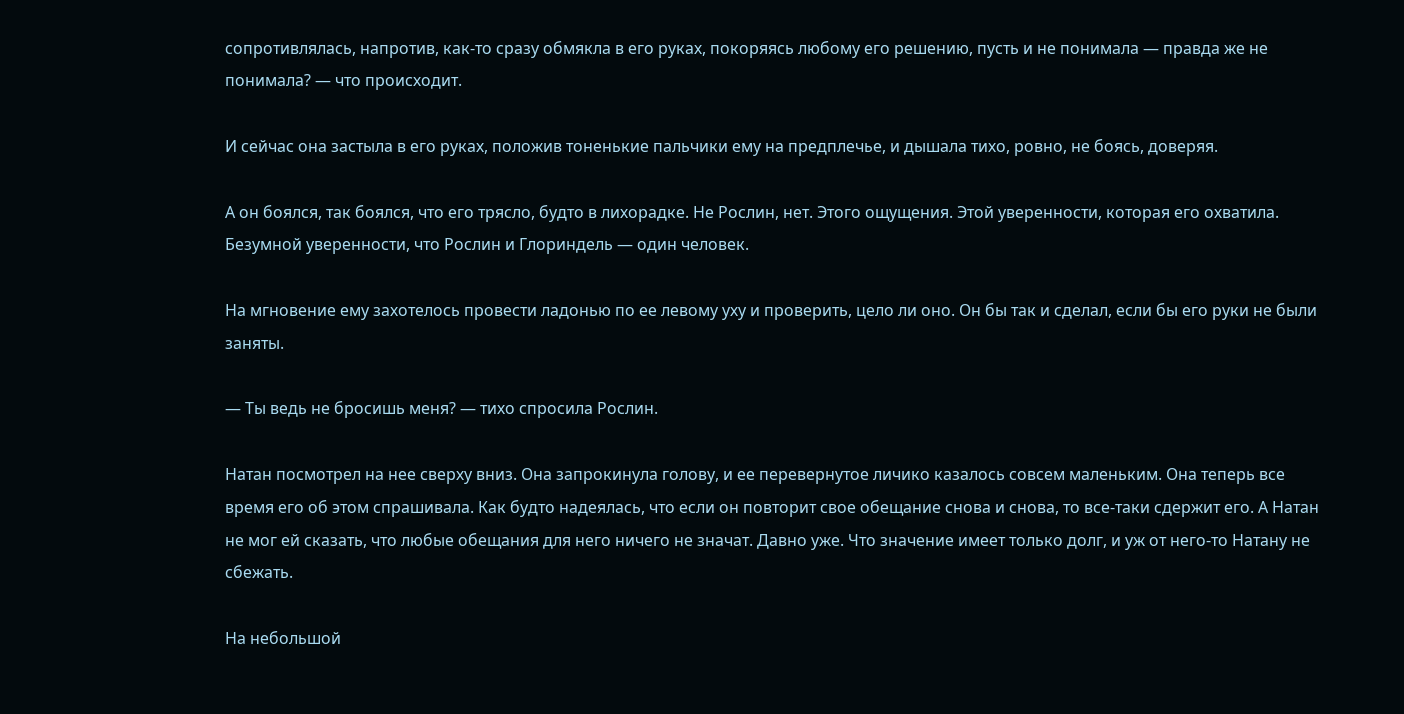сопротивлялась, напротив, как-то сразу обмякла в его руках, покоряясь любому его решению, пусть и не понимала — правда же не понимала? — что происходит.

И сейчас она застыла в его руках, положив тоненькие пальчики ему на предплечье, и дышала тихо, ровно, не боясь, доверяя.

А он боялся, так боялся, что его трясло, будто в лихорадке. Не Рослин, нет. Этого ощущения. Этой уверенности, которая его охватила. Безумной уверенности, что Рослин и Глориндель — один человек.

На мгновение ему захотелось провести ладонью по ее левому уху и проверить, цело ли оно. Он бы так и сделал, если бы его руки не были заняты.

— Ты ведь не бросишь меня? — тихо спросила Рослин.

Натан посмотрел на нее сверху вниз. Она запрокинула голову, и ее перевернутое личико казалось совсем маленьким. Она теперь все время его об этом спрашивала. Как будто надеялась, что если он повторит свое обещание снова и снова, то все-таки сдержит его. А Натан не мог ей сказать, что любые обещания для него ничего не значат. Давно уже. Что значение имеет только долг, и уж от него-то Натану не сбежать.

На небольшой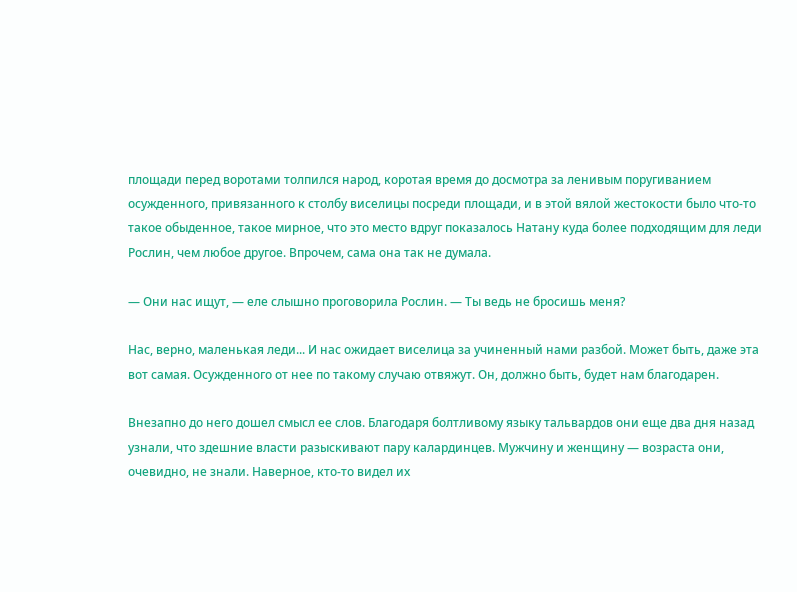площади перед воротами толпился народ, коротая время до досмотра за ленивым поругиванием осужденного, привязанного к столбу виселицы посреди площади, и в этой вялой жестокости было что-то такое обыденное, такое мирное, что это место вдруг показалось Натану куда более подходящим для леди Рослин, чем любое другое. Впрочем, сама она так не думала.

— Они нас ищут, — еле слышно проговорила Рослин. — Ты ведь не бросишь меня?

Нас, верно, маленькая леди... И нас ожидает виселица за учиненный нами разбой. Может быть, даже эта вот самая. Осужденного от нее по такому случаю отвяжут. Он, должно быть, будет нам благодарен.

Внезапно до него дошел смысл ее слов. Благодаря болтливому языку тальвардов они еще два дня назад узнали, что здешние власти разыскивают пару калардинцев. Мужчину и женщину — возраста они, очевидно, не знали. Наверное, кто-то видел их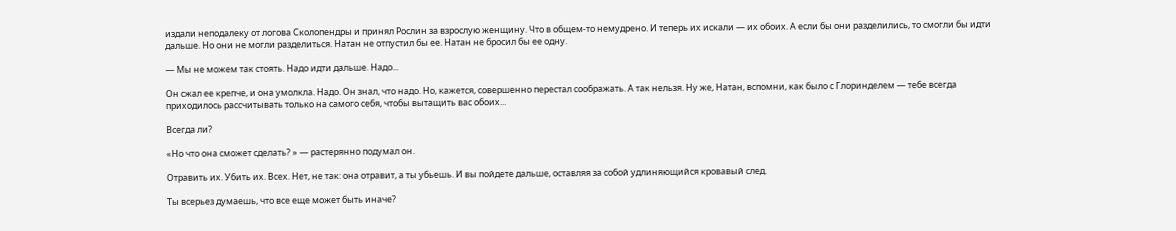издали неподалеку от логова Сколопендры и принял Рослин за взрослую женщину. Что в общем-то немудрено. И теперь их искали — их обоих. А если бы они разделились, то смогли бы идти дальше. Но они не могли разделиться. Натан не отпустил бы ее. Натан не бросил бы ее одну.

— Мы не можем так стоять. Надо идти дальше. Надо...

Он сжал ее крепче, и она умолкла. Надо. Он знал, что надо. Но, кажется, совершенно перестал соображать. А так нельзя. Ну же, Натан, вспомни, как было с Глоринделем — тебе всегда приходилось рассчитывать только на самого себя, чтобы вытащить вас обоих...

Всегда ли?

«Но что она сможет сделать? » — растерянно подумал он.

Отравить их. Убить их. Всех. Нет, не так: она отравит, а ты убьешь. И вы пойдете дальше, оставляя за собой удлиняющийся кровавый след.

Ты всерьез думаешь, что все еще может быть иначе?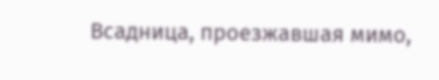Всадница, проезжавшая мимо,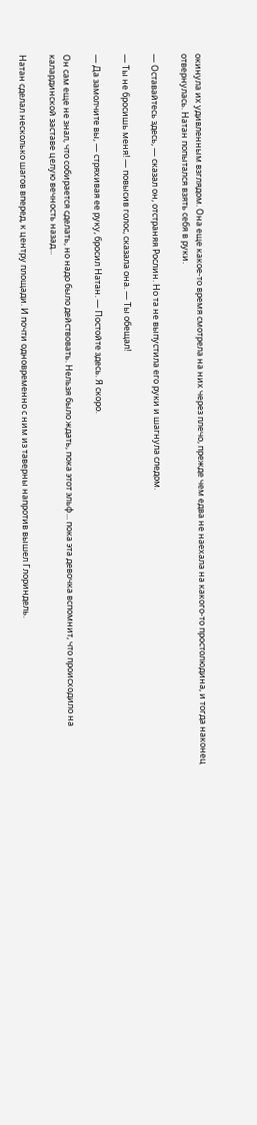окинула их удивленным взглядом. Она еще какое-то время смотрела на них через плечо, прежде чем едва не наехала на какого-то простолюдина, и тогда наконец отвернулась. Натан попытался взять себя в руки.

— Оставайтесь здесь, — сказал он, отстраняя Рослин. Но та не выпустила его руки и шагнула следом.

— Ты не бросишь меня! — повысив голос, сказала она. — Ты обещал!

— Да замолчите вы, — стряхивая ее руку, бросил Натан. — Постойте здесь. Я скоро.

Он сам еще не знал, что собирается сделать, но надо было действовать. Нельзя было ждать, пока этот эльф... пока эта девочка вспомнит, что происходило на калардинской заставе целую вечность назад...

Натан сделал несколько шагов вперед, к центру площади. И почти одновременно с ним из таверны напротив вышел Глориндель.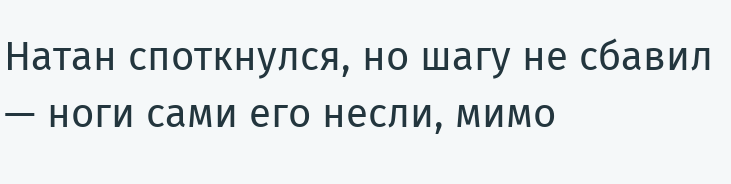Натан споткнулся, но шагу не сбавил — ноги сами его несли, мимо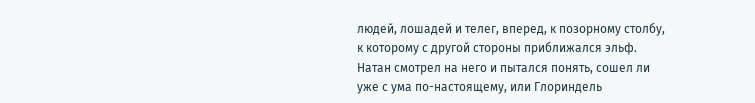людей, лошадей и телег, вперед, к позорному столбу, к которому с другой стороны приближался эльф. Натан смотрел на него и пытался понять, сошел ли уже с ума по-настоящему, или Глориндель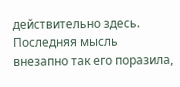действительно здесь. Последняя мысль внезапно так его поразила,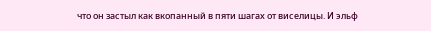что он застыл как вкопанный в пяти шагах от виселицы. И эльф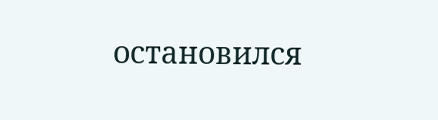остановился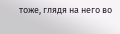тоже, глядя на него во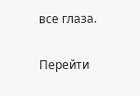все глаза.

Перейти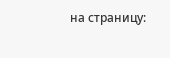на страницу: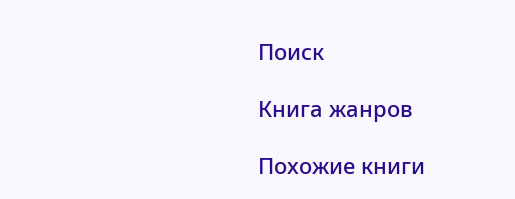Поиск

Книга жанров

Похожие книги